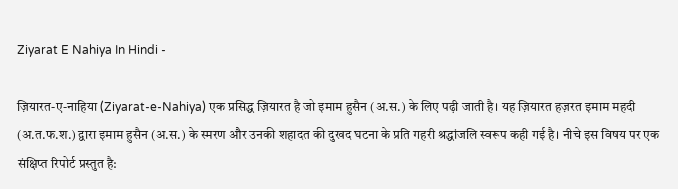Ziyarat E Nahiya In Hindi -

ज़ियारत-ए-नाहिया (Ziyarat-e-Nahiya) एक प्रसिद्ध ज़ियारत है जो इमाम हुसैन (अ.स.) के लिए पढ़ी जाती है। यह ज़ियारत हज़रत इमाम महदी (अ.त.फ.श.) द्वारा इमाम हुसैन (अ.स.) के स्मरण और उनकी शहादत की दुखद घटना के प्रति गहरी श्रद्धांजलि स्वरूप कही गई है। नीचे इस विषय पर एक संक्षिप्त रिपोर्ट प्रस्तुत है: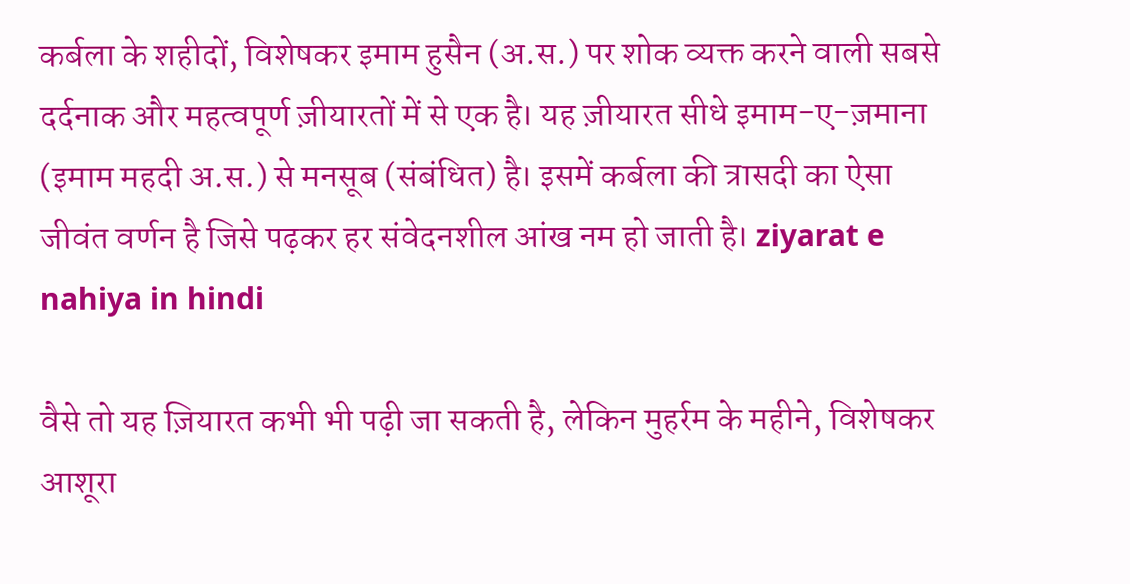कर्बला के शहीदों, विशेषकर इमाम हुसैन (अ.स.) पर शोक व्यक्त करने वाली सबसे दर्दनाक और महत्वपूर्ण ज़ीयारतों में से एक है। यह ज़ीयारत सीधे इमाम-ए-ज़माना (इमाम महदी अ.स.) से मनसूब (संबंधित) है। इसमें कर्बला की त्रासदी का ऐसा जीवंत वर्णन है जिसे पढ़कर हर संवेदनशील आंख नम हो जाती है। ziyarat e nahiya in hindi

वैसे तो यह ज़ियारत कभी भी पढ़ी जा सकती है, लेकिन मुहर्रम के महीने, विशेषकर आशूरा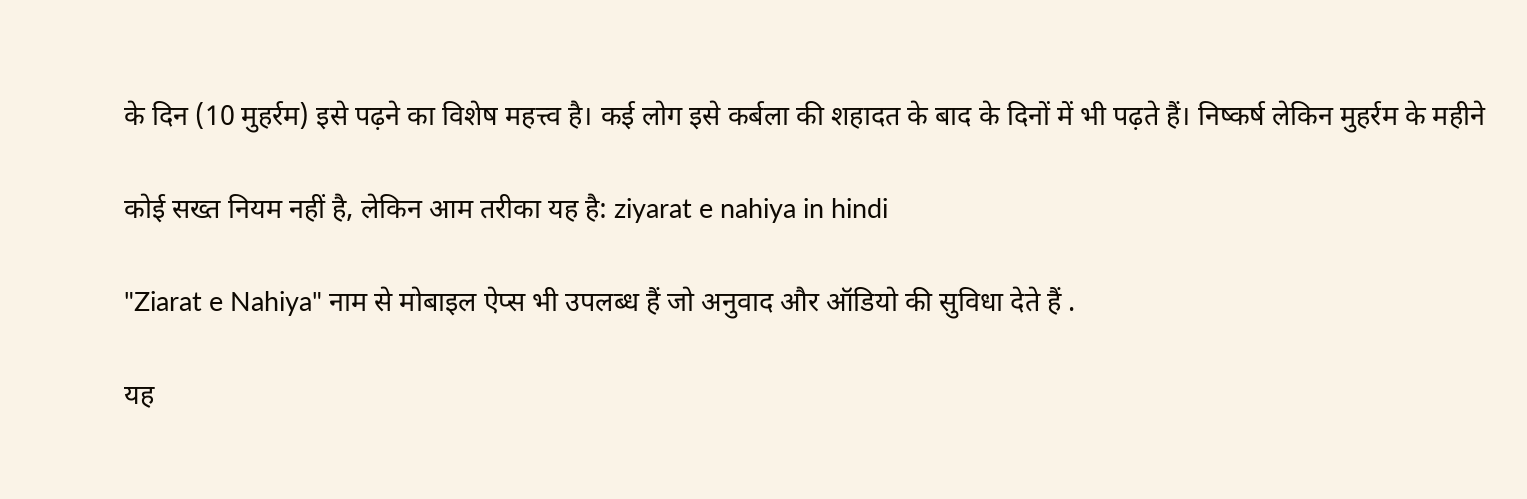के दिन (10 मुहर्रम) इसे पढ़ने का विशेष महत्त्व है। कई लोग इसे कर्बला की शहादत के बाद के दिनों में भी पढ़ते हैं। निष्कर्ष लेकिन मुहर्रम के महीने

कोई सख्त नियम नहीं है, लेकिन आम तरीका यह है: ziyarat e nahiya in hindi

"Ziarat e Nahiya" नाम से मोबाइल ऐप्स भी उपलब्ध हैं जो अनुवाद और ऑडियो की सुविधा देते हैं .

यह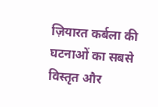ज़ियारत कर्बला की घटनाओं का सबसे विस्तृत और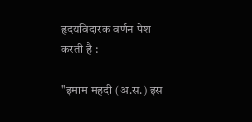हृदयविदारक वर्णन पेश करती है :

"इमाम महदी (अ.स.) इस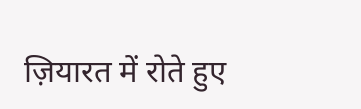ज़ियारत में रोते हुए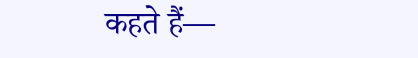कहते हैं—